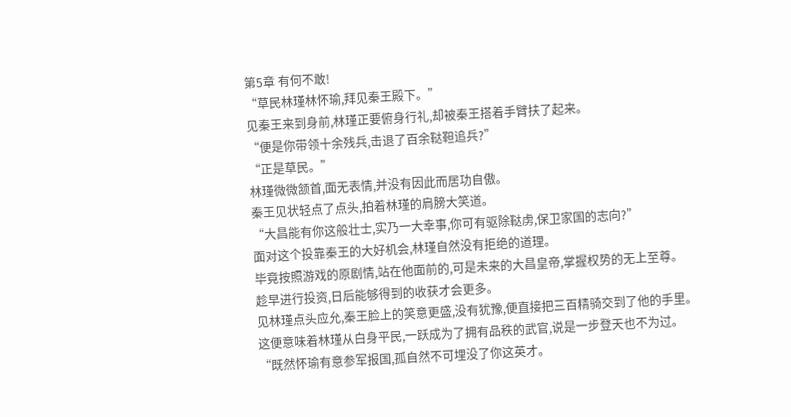第5章 有何不敢!
“草民林瑾林怀瑜,拜见秦王殿下。”
见秦王来到身前,林瑾正要俯身行礼,却被秦王搭着手臂扶了起来。
“便是你带领十余残兵,击退了百余鞑靼追兵?”
“正是草民。”
林瑾微微颔首,面无表情,并没有因此而居功自傲。
秦王见状轻点了点头,拍着林瑾的肩膀大笑道。
“大昌能有你这般壮士,实乃一大幸事,你可有驱除鞑虏,保卫家国的志向?”
面对这个投靠秦王的大好机会,林瑾自然没有拒绝的道理。
毕竟按照游戏的原剧情,站在他面前的,可是未来的大昌皇帝,掌握权势的无上至尊。
趁早进行投资,日后能够得到的收获才会更多。
见林瑾点头应允,秦王脸上的笑意更盛,没有犹豫,便直接把三百精骑交到了他的手里。
这便意味着林瑾从白身平民,一跃成为了拥有品秩的武官,说是一步登天也不为过。
“既然怀瑜有意参军报国,孤自然不可埋没了你这英才。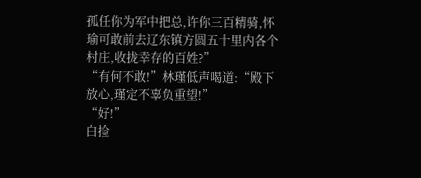孤任你为军中把总,许你三百精骑,怀瑜可敢前去辽东镇方圆五十里内各个村庄,收拢幸存的百姓?”
“有何不敢!”林瑾低声喝道:“殿下放心,瑾定不辜负重望!”
“好!”
白捡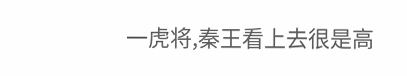一虎将,秦王看上去很是高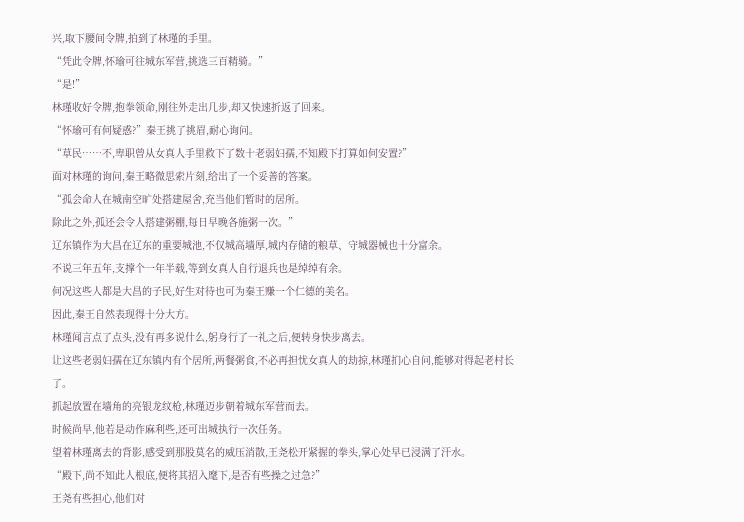兴,取下腰间令牌,拍到了林瑾的手里。
“凭此令牌,怀瑜可往城东军营,挑选三百精骑。”
“是!”
林瑾收好令牌,抱拳领命,刚往外走出几步,却又快速折返了回来。
“怀瑜可有何疑惑?”秦王挑了挑眉,耐心询问。
“草民……不,卑职曾从女真人手里救下了数十老弱妇孺,不知殿下打算如何安置?”
面对林瑾的询问,秦王略微思索片刻,给出了一个妥善的答案。
“孤会命人在城南空旷处搭建屋舍,充当他们暂时的居所。
除此之外,孤还会令人搭建粥棚,每日早晚各施粥一次。”
辽东镇作为大昌在辽东的重要城池,不仅城高墙厚,城内存储的粮草、守城器械也十分富余。
不说三年五年,支撑个一年半载,等到女真人自行退兵也是绰绰有余。
何况这些人都是大昌的子民,好生对待也可为秦王赚一个仁德的美名。
因此,秦王自然表现得十分大方。
林瑾闻言点了点头,没有再多说什么,躬身行了一礼之后,便转身快步离去。
让这些老弱妇孺在辽东镇内有个居所,两餐粥食,不必再担忧女真人的劫掠,林瑾扪心自问,能够对得起老村长了。
抓起放置在墙角的亮银龙纹枪,林瑾迈步朝着城东军营而去。
时候尚早,他若是动作麻利些,还可出城执行一次任务。
望着林瑾离去的背影,感受到那股莫名的威压消散,王尧松开紧握的拳头,掌心处早已浸满了汗水。
“殿下,尚不知此人根底,便将其招入麾下,是否有些操之过急?”
王尧有些担心,他们对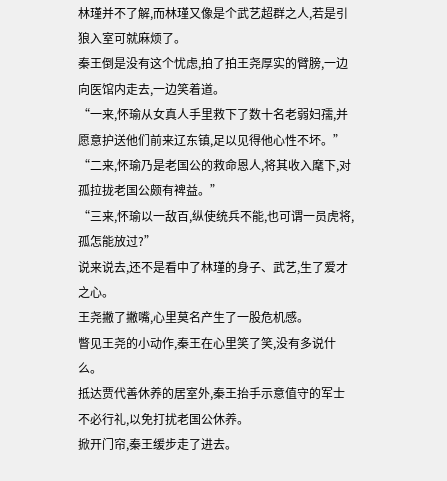林瑾并不了解,而林瑾又像是个武艺超群之人,若是引狼入室可就麻烦了。
秦王倒是没有这个忧虑,拍了拍王尧厚实的臂膀,一边向医馆内走去,一边笑着道。
“一来,怀瑜从女真人手里救下了数十名老弱妇孺,并愿意护送他们前来辽东镇,足以见得他心性不坏。”
“二来,怀瑜乃是老国公的救命恩人,将其收入麾下,对孤拉拢老国公颇有裨益。”
“三来,怀瑜以一敌百,纵使统兵不能,也可谓一员虎将,孤怎能放过?”
说来说去,还不是看中了林瑾的身子、武艺,生了爱才之心。
王尧撇了撇嘴,心里莫名产生了一股危机感。
瞥见王尧的小动作,秦王在心里笑了笑,没有多说什么。
抵达贾代善休养的居室外,秦王抬手示意值守的军士不必行礼,以免打扰老国公休养。
掀开门帘,秦王缓步走了进去。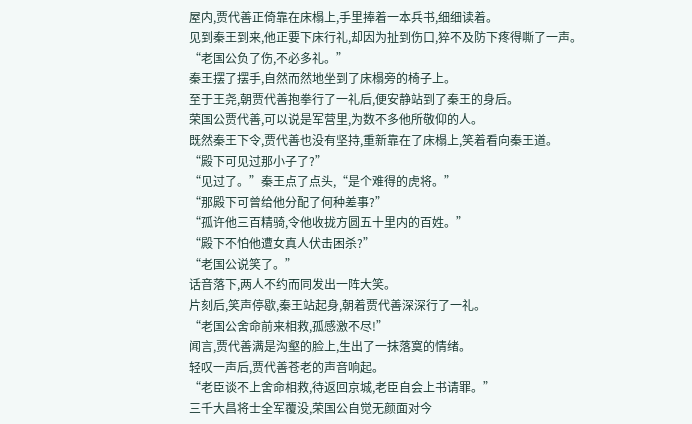屋内,贾代善正倚靠在床榻上,手里捧着一本兵书,细细读着。
见到秦王到来,他正要下床行礼,却因为扯到伤口,猝不及防下疼得嘶了一声。
“老国公负了伤,不必多礼。”
秦王摆了摆手,自然而然地坐到了床榻旁的椅子上。
至于王尧,朝贾代善抱拳行了一礼后,便安静站到了秦王的身后。
荣国公贾代善,可以说是军营里,为数不多他所敬仰的人。
既然秦王下令,贾代善也没有坚持,重新靠在了床榻上,笑着看向秦王道。
“殿下可见过那小子了?”
“见过了。”秦王点了点头,“是个难得的虎将。”
“那殿下可曾给他分配了何种差事?”
“孤许他三百精骑,令他收拢方圆五十里内的百姓。”
“殿下不怕他遭女真人伏击困杀?”
“老国公说笑了。”
话音落下,两人不约而同发出一阵大笑。
片刻后,笑声停歇,秦王站起身,朝着贾代善深深行了一礼。
“老国公舍命前来相救,孤感激不尽!”
闻言,贾代善满是沟壑的脸上,生出了一抹落寞的情绪。
轻叹一声后,贾代善苍老的声音响起。
“老臣谈不上舍命相救,待返回京城,老臣自会上书请罪。”
三千大昌将士全军覆没,荣国公自觉无颜面对今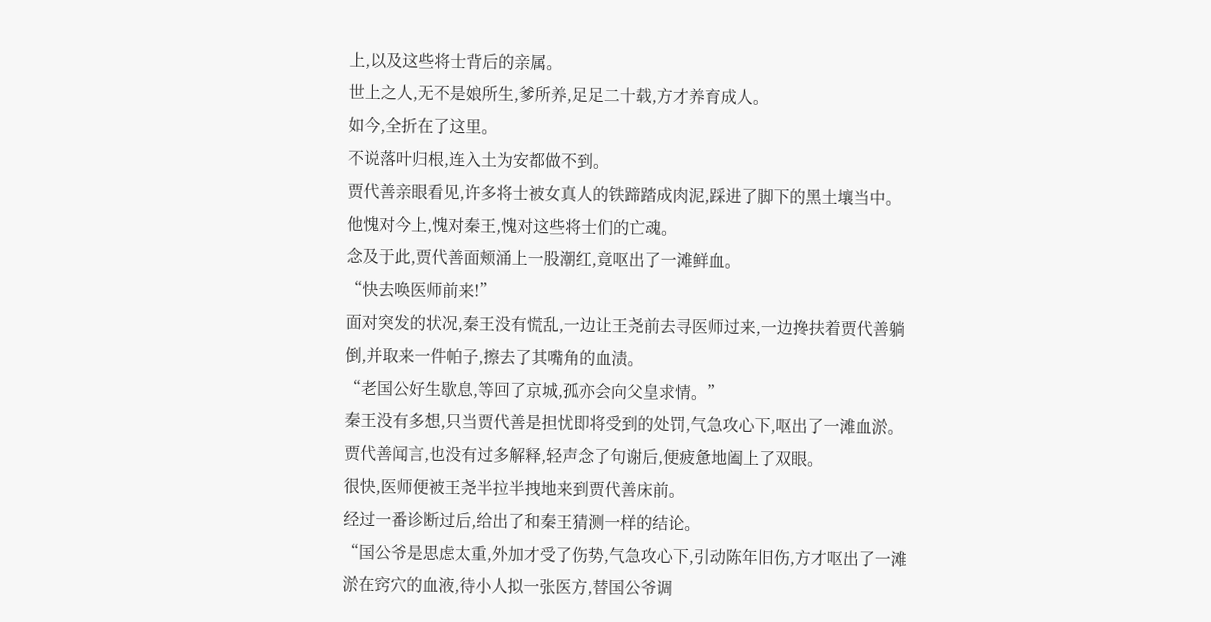上,以及这些将士背后的亲属。
世上之人,无不是娘所生,爹所养,足足二十载,方才养育成人。
如今,全折在了这里。
不说落叶归根,连入土为安都做不到。
贾代善亲眼看见,许多将士被女真人的铁蹄踏成肉泥,踩进了脚下的黑土壤当中。
他愧对今上,愧对秦王,愧对这些将士们的亡魂。
念及于此,贾代善面颊涌上一股潮红,竟呕出了一滩鲜血。
“快去唤医师前来!”
面对突发的状况,秦王没有慌乱,一边让王尧前去寻医师过来,一边搀扶着贾代善躺倒,并取来一件帕子,擦去了其嘴角的血渍。
“老国公好生歇息,等回了京城,孤亦会向父皇求情。”
秦王没有多想,只当贾代善是担忧即将受到的处罚,气急攻心下,呕出了一滩血淤。
贾代善闻言,也没有过多解释,轻声念了句谢后,便疲惫地阖上了双眼。
很快,医师便被王尧半拉半拽地来到贾代善床前。
经过一番诊断过后,给出了和秦王猜测一样的结论。
“国公爷是思虑太重,外加才受了伤势,气急攻心下,引动陈年旧伤,方才呕出了一滩淤在窍穴的血液,待小人拟一张医方,替国公爷调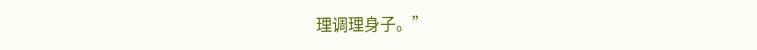理调理身子。”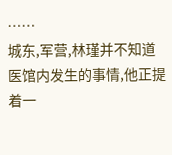……
城东,军营,林瑾并不知道医馆内发生的事情,他正提着一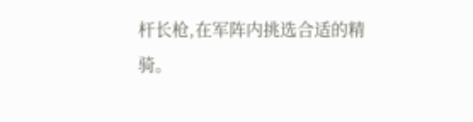杆长枪,在军阵内挑选合适的精骑。